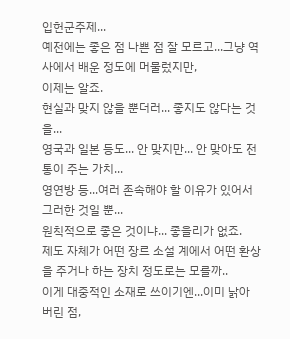입헌군주제...
예전에는 좋은 점 나쁜 점 잘 모르고...그냥 역사에서 배운 정도에 머물렀지만,
이제는 알죠.
현실과 맞지 않을 뿐더러... 좋지도 않다는 것을...
영국과 일본 등도... 안 맞지만... 안 맞아도 전통이 주는 가치...
영연방 등...여러 존속해야 할 이유가 있어서 그러한 것일 뿐...
원칙적으로 좋은 것이냐... 좋을리가 없죠.
제도 자체가 어떤 장르 소설 계에서 어떤 환상을 주거나 하는 장치 정도로는 모를까..
이게 대중적인 소재로 쓰이기엔...이미 낡아 버린 점,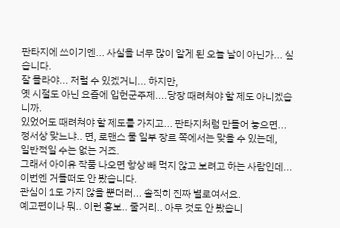판타지에 쓰이기엔... 사실을 너무 많이 알게 된 오늘 날이 아닌가... 싶습니다.
잘 몰라야... 저럴 수 있겠거니... 하지만,
옛 시절도 아닌 요즘에 입헌군주제....당장 때려쳐야 할 제도 아니겠습니까.
있었어도 때려쳐야 할 제도를 가지고... 판타지처럼 만들어 놓으면...
정서상 맞느냐.. 면, 로맨스 물 일부 장르 쪽에서는 맞을 수 있는데,
일반적일 수는 없는 거죠.
그래서 아이유 작품 나오면 항상 빼 먹지 않고 보려고 하는 사람인데...
이번엔 거들떠도 안 봤습니다.
관심이 1도 가지 않을 뿐더러... 솔직히 진짜 별로여서요.
예고편이나 뭐.. 이런 홍보.. 줄거리.. 아무 것도 안 봤습니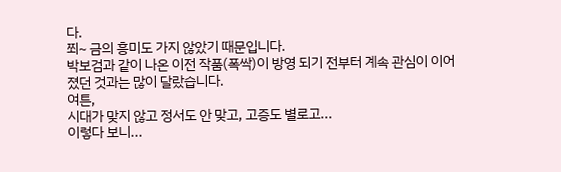다.
쬐~ 금의 흥미도 가지 않았기 때문입니다.
박보검과 같이 나온 이전 작품(폭싹)이 방영 되기 전부터 계속 관심이 이어졌던 것과는 많이 달랐습니다.
여튼,
시대가 맞지 않고 정서도 안 맞고, 고증도 별로고...
이렇다 보니...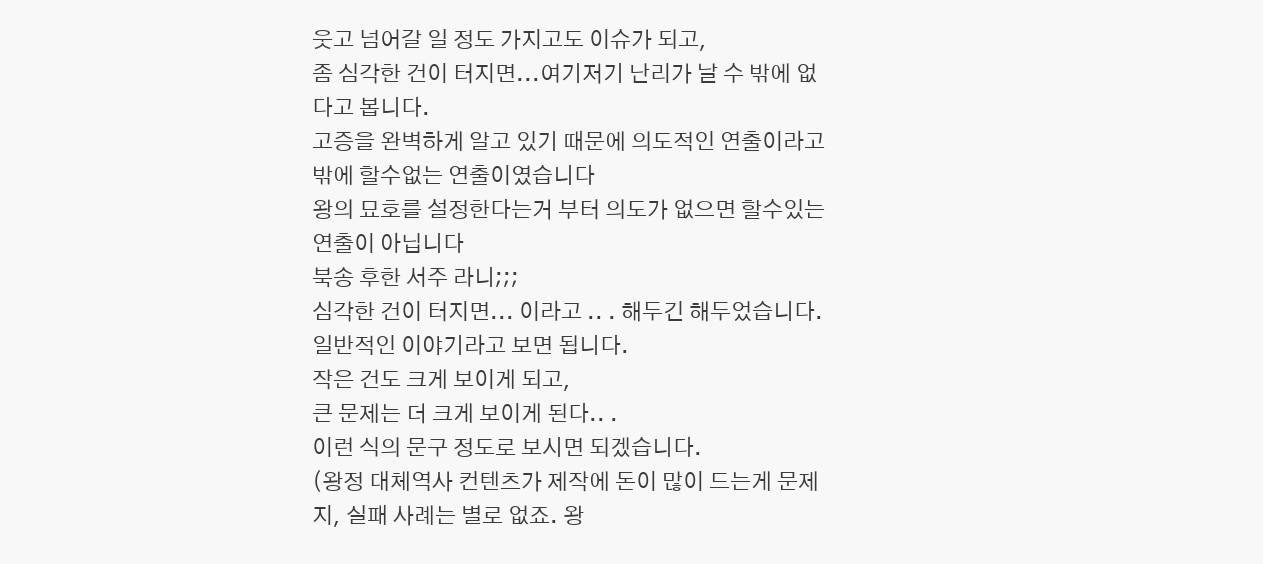웃고 넘어갈 일 정도 가지고도 이슈가 되고,
좀 심각한 건이 터지면...여기저기 난리가 날 수 밖에 없다고 봅니다.
고증을 완벽하게 알고 있기 때문에 의도적인 연출이라고 밖에 할수없는 연출이였습니다
왕의 묘호를 설정한다는거 부터 의도가 없으면 할수있는 연출이 아닙니다
북송 후한 서주 라니;;;
심각한 건이 터지면... 이라고 .. . 해두긴 해두었습니다.
일반적인 이야기라고 보면 됩니다.
작은 건도 크게 보이게 되고,
큰 문제는 더 크게 보이게 된다.. .
이런 식의 문구 정도로 보시면 되겠습니다.
(왕정 대체역사 컨텐츠가 제작에 돈이 많이 드는게 문제지, 실패 사례는 별로 없죠. 왕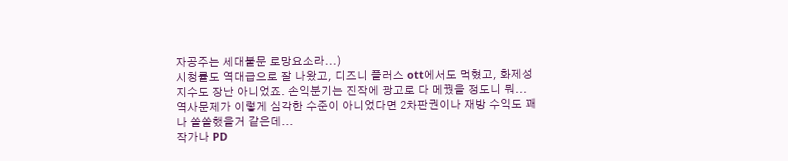자공주는 세대불문 로망요소라...)
시청률도 역대급으로 잘 나왔고, 디즈니 플러스 ott에서도 먹혔고, 화제성지수도 장난 아니었죠. 손익분기는 진작에 광고로 다 메꿨을 정도니 뭐...
역사문제가 이렇게 심각한 수준이 아니었다면 2차판권이나 재방 수익도 꽤나 쏠쏠했을거 같은데...
작가나 PD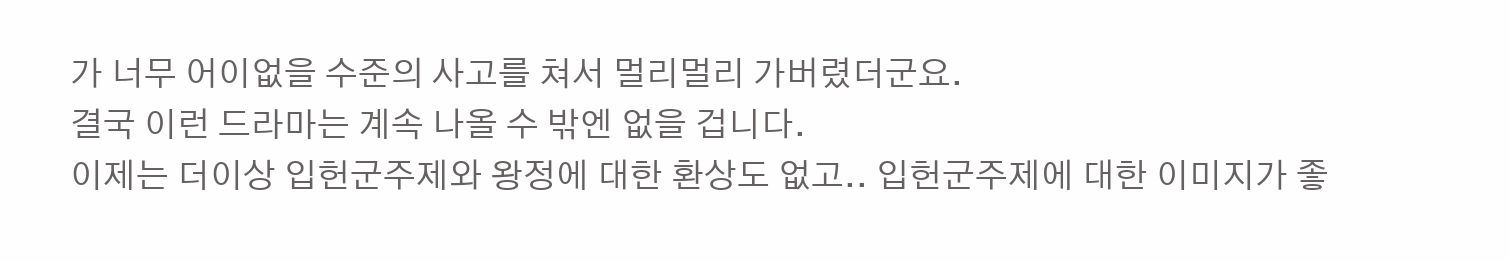가 너무 어이없을 수준의 사고를 쳐서 멀리멀리 가버렸더군요.
결국 이런 드라마는 계속 나올 수 밖엔 없을 겁니다.
이제는 더이상 입헌군주제와 왕정에 대한 환상도 없고.. 입헌군주제에 대한 이미지가 좋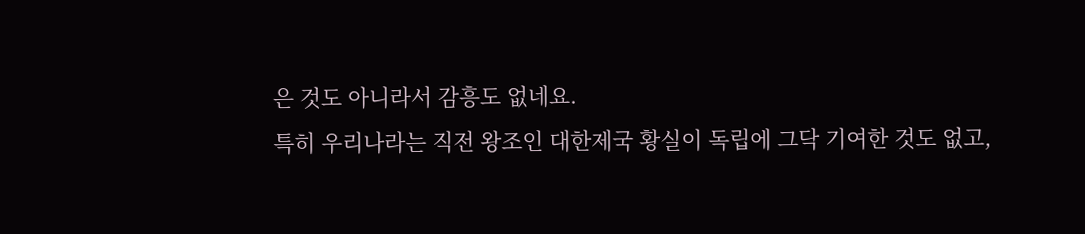은 것도 아니라서 감흥도 없네요.
특히 우리나라는 직전 왕조인 대한제국 황실이 독립에 그닥 기여한 것도 없고,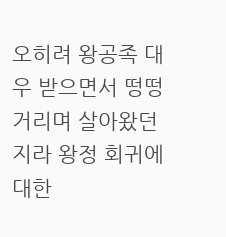오히려 왕공족 대우 받으면서 떵떵거리며 살아왔던지라 왕정 회귀에 대한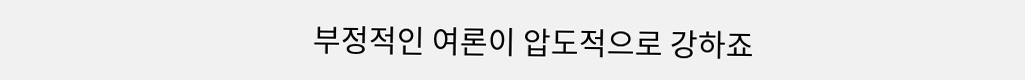부정적인 여론이 압도적으로 강하죠